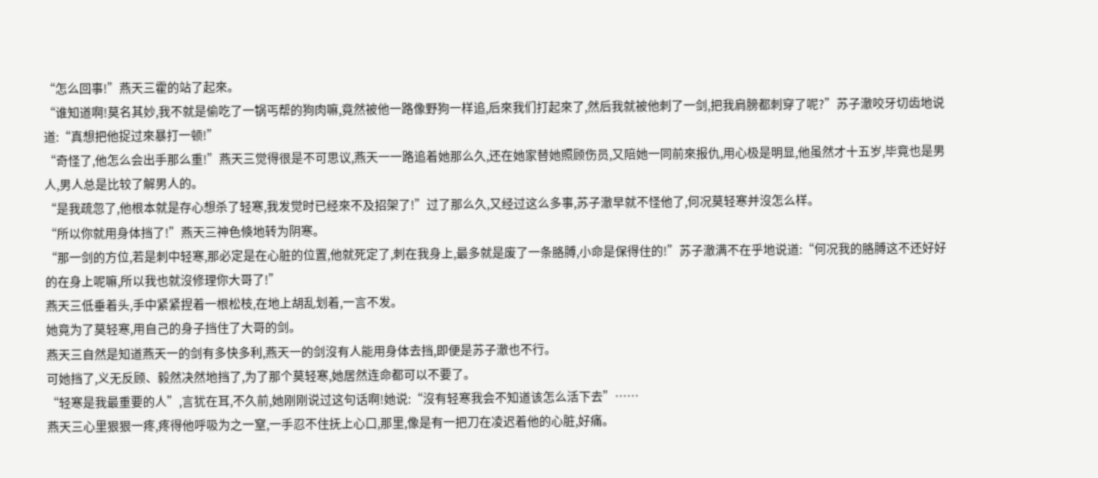“怎么回事!”燕天三霍的站了起來。
“谁知道啊!莫名其妙,我不就是偷吃了一锅丐帮的狗肉嘛,竟然被他一路像野狗一样追,后來我们打起來了,然后我就被他刺了一剑,把我肩膀都刺穿了呢?”苏子澈咬牙切齿地说道:“真想把他捉过來暴打一顿!”
“奇怪了,他怎么会出手那么重!”燕天三觉得很是不可思议,燕天一一路追着她那么久,还在她家替她照顾伤员,又陪她一同前來报仇,用心极是明显,他虽然才十五岁,毕竟也是男人,男人总是比较了解男人的。
“是我疏忽了,他根本就是存心想杀了轻寒,我发觉时已经來不及招架了!”过了那么久,又经过这么多事,苏子澈早就不怪他了,何况莫轻寒并沒怎么样。
“所以你就用身体挡了!”燕天三神色倏地转为阴寒。
“那一剑的方位,若是刺中轻寒,那必定是在心脏的位置,他就死定了,刺在我身上,最多就是废了一条胳膊,小命是保得住的!”苏子澈满不在乎地说道:“何况我的胳膊这不还好好的在身上呢嘛,所以我也就沒修理你大哥了!”
燕天三低垂着头,手中紧紧捏着一根松枝,在地上胡乱划着,一言不发。
她竟为了莫轻寒,用自己的身子挡住了大哥的剑。
燕天三自然是知道燕天一的剑有多快多利,燕天一的剑沒有人能用身体去挡,即便是苏子澈也不行。
可她挡了,义无反顾、毅然决然地挡了,为了那个莫轻寒,她居然连命都可以不要了。
“轻寒是我最重要的人”,言犹在耳,不久前,她刚刚说过这句话啊!她说:“沒有轻寒我会不知道该怎么活下去”……
燕天三心里狠狠一疼,疼得他呼吸为之一窒,一手忍不住抚上心口,那里,像是有一把刀在凌迟着他的心脏,好痛。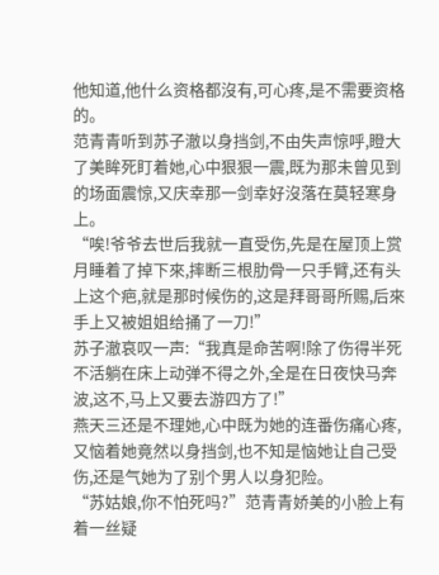他知道,他什么资格都沒有,可心疼,是不需要资格的。
范青青听到苏子澈以身挡剑,不由失声惊呼,瞪大了美眸死盯着她,心中狠狠一震,既为那未曾见到的场面震惊,又庆幸那一剑幸好沒落在莫轻寒身上。
“唉!爷爷去世后我就一直受伤,先是在屋顶上赏月睡着了掉下來,摔断三根肋骨一只手臂,还有头上这个疤,就是那时候伤的,这是拜哥哥所赐,后來手上又被姐姐给捅了一刀!”
苏子澈哀叹一声:“我真是命苦啊!除了伤得半死不活躺在床上动弹不得之外,全是在日夜快马奔波,这不,马上又要去游四方了!”
燕天三还是不理她,心中既为她的连番伤痛心疼,又恼着她竟然以身挡剑,也不知是恼她让自己受伤,还是气她为了别个男人以身犯险。
“苏姑娘,你不怕死吗?”范青青娇美的小脸上有着一丝疑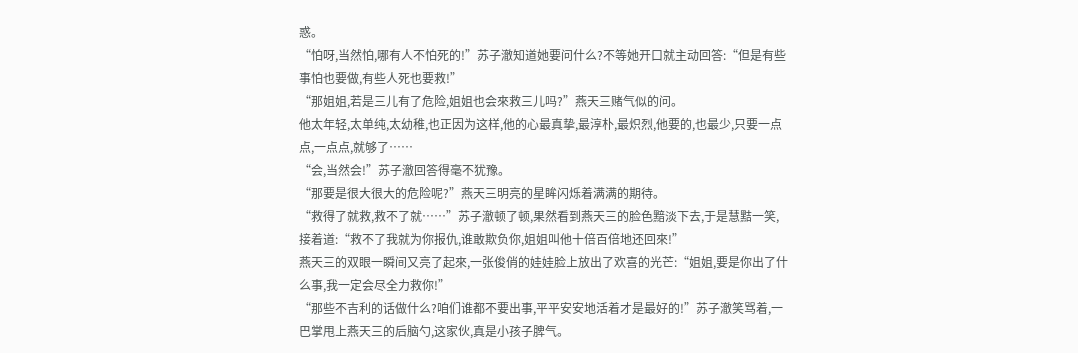惑。
“怕呀,当然怕,哪有人不怕死的!”苏子澈知道她要问什么?不等她开口就主动回答:“但是有些事怕也要做,有些人死也要救!”
“那姐姐,若是三儿有了危险,姐姐也会來救三儿吗?”燕天三赌气似的问。
他太年轻,太单纯,太幼稚,也正因为这样,他的心最真挚,最淳朴,最炽烈,他要的,也最少,只要一点点,一点点,就够了……
“会,当然会!”苏子澈回答得毫不犹豫。
“那要是很大很大的危险呢?”燕天三明亮的星眸闪烁着满满的期待。
“救得了就救,救不了就……”苏子澈顿了顿,果然看到燕天三的脸色黯淡下去,于是慧黠一笑,接着道:“救不了我就为你报仇,谁敢欺负你,姐姐叫他十倍百倍地还回來!”
燕天三的双眼一瞬间又亮了起來,一张俊俏的娃娃脸上放出了欢喜的光芒:“姐姐,要是你出了什么事,我一定会尽全力救你!”
“那些不吉利的话做什么?咱们谁都不要出事,平平安安地活着才是最好的!”苏子澈笑骂着,一巴掌甩上燕天三的后脑勺,这家伙,真是小孩子脾气。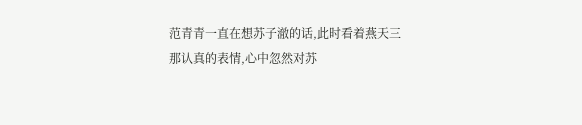范青青一直在想苏子澈的话,此时看着燕天三那认真的表情,心中忽然对苏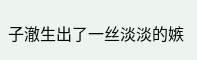子澈生出了一丝淡淡的嫉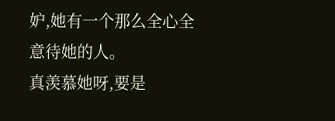妒,她有一个那么全心全意待她的人。
真羡慕她呀,要是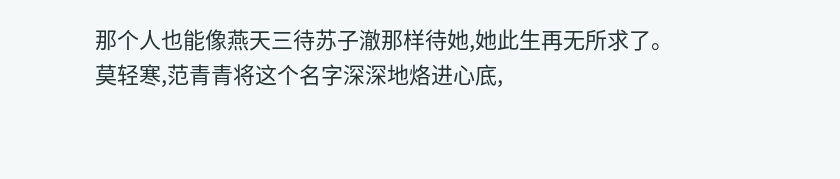那个人也能像燕天三待苏子澈那样待她,她此生再无所求了。
莫轻寒,范青青将这个名字深深地烙进心底,